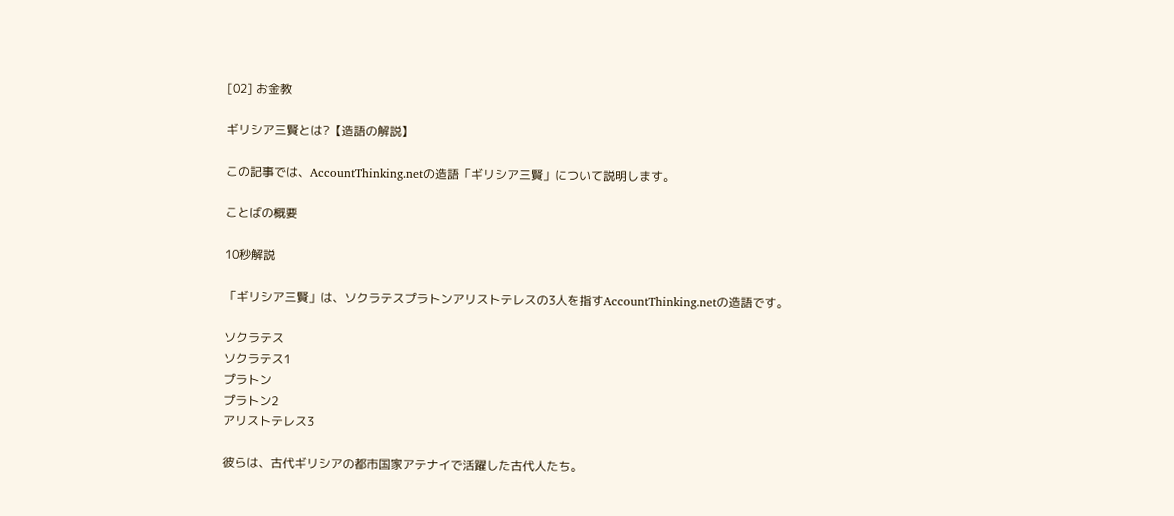[02] お金教

ギリシア三賢とは?【造語の解説】

この記事では、AccountThinking.netの造語「ギリシア三賢」について説明します。

ことばの概要

10秒解説

「ギリシア三賢」は、ソクラテスプラトンアリストテレスの3人を指すAccountThinking.netの造語です。

ソクラテス
ソクラテス1
プラトン
プラトン2
アリストテレス3

彼らは、古代ギリシアの都市国家アテナイで活躍した古代人たち。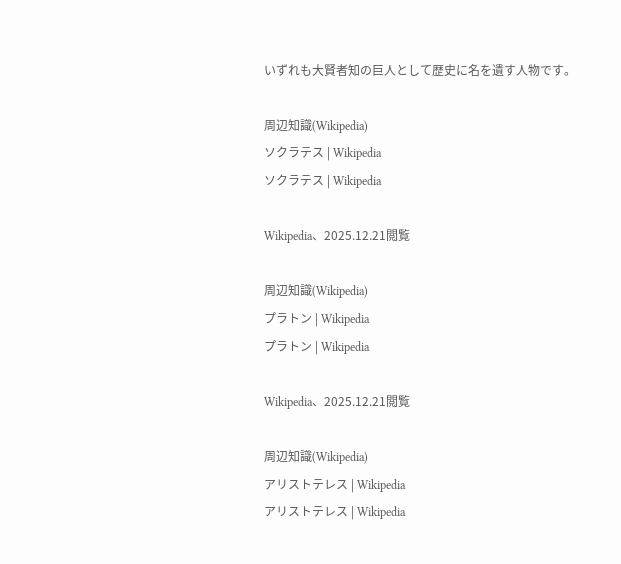いずれも大賢者知の巨人として歴史に名を遺す人物です。

周辺知識(Wikipedia)
ソクラテス | Wikipedia
ソクラテス | Wikipedia

Wikipedia、2025.12.21閲覧

周辺知識(Wikipedia)
プラトン | Wikipedia
プラトン | Wikipedia

Wikipedia、2025.12.21閲覧

周辺知識(Wikipedia)
アリストテレス | Wikipedia
アリストテレス | Wikipedia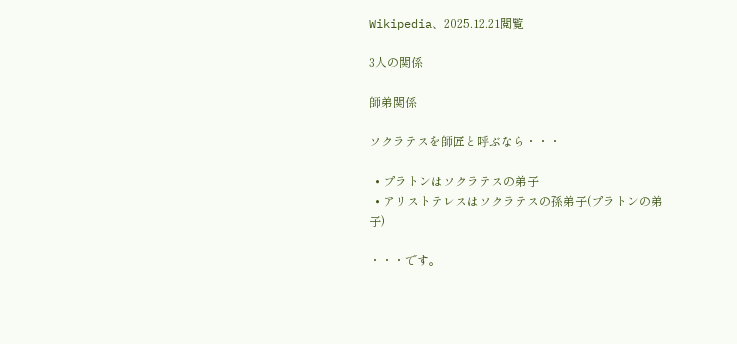Wikipedia、2025.12.21閲覧

3人の関係

師弟関係

ソクラテスを師匠と呼ぶなら・・・

  • プラトンはソクラテスの弟子
  • アリストテレスはソクラテスの孫弟子(プラトンの弟子)

・・・です。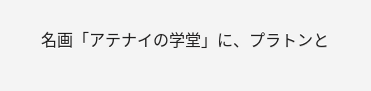名画「アテナイの学堂」に、プラトンと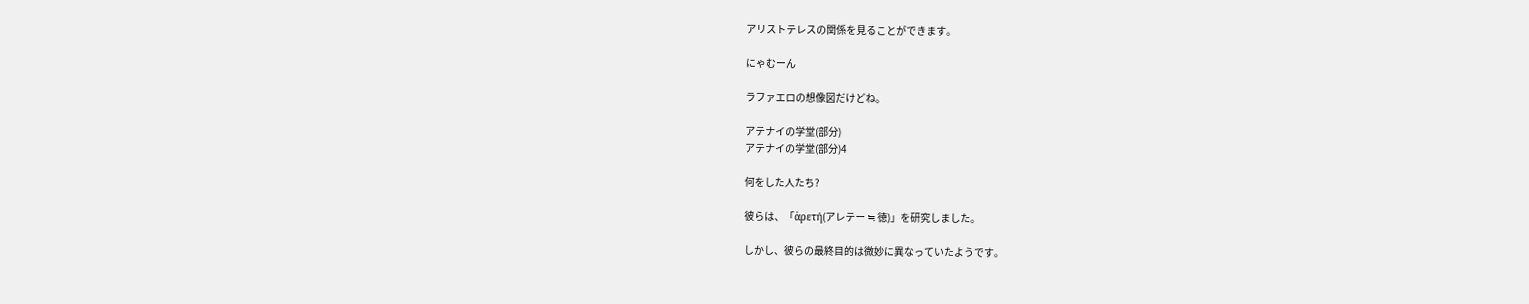アリストテレスの関係を見ることができます。

にゃむーん

ラファエロの想像図だけどね。

アテナイの学堂(部分)
アテナイの学堂(部分)4

何をした人たち?

彼らは、「ἀρετή(アレテー ≒ 徳)」を研究しました。

しかし、彼らの最終目的は微妙に異なっていたようです。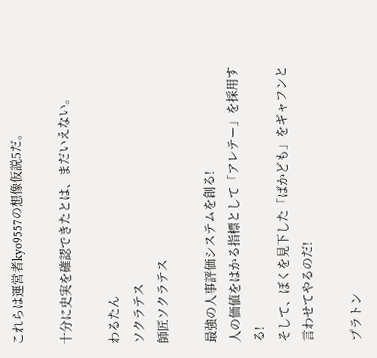これらは運営者kyo9557の想像仮説5だ。

十分に史実を確認できたとは、まだいえない。

わるたん
ソクラテス
師匠ソクラテス

最強の人事評価システムを創る!
人の価値をはかる指標として「アレテー」を採用する!
そして、ぼくを見下した「ばかども」をギャフンと言わせてやるのだ!

プラトン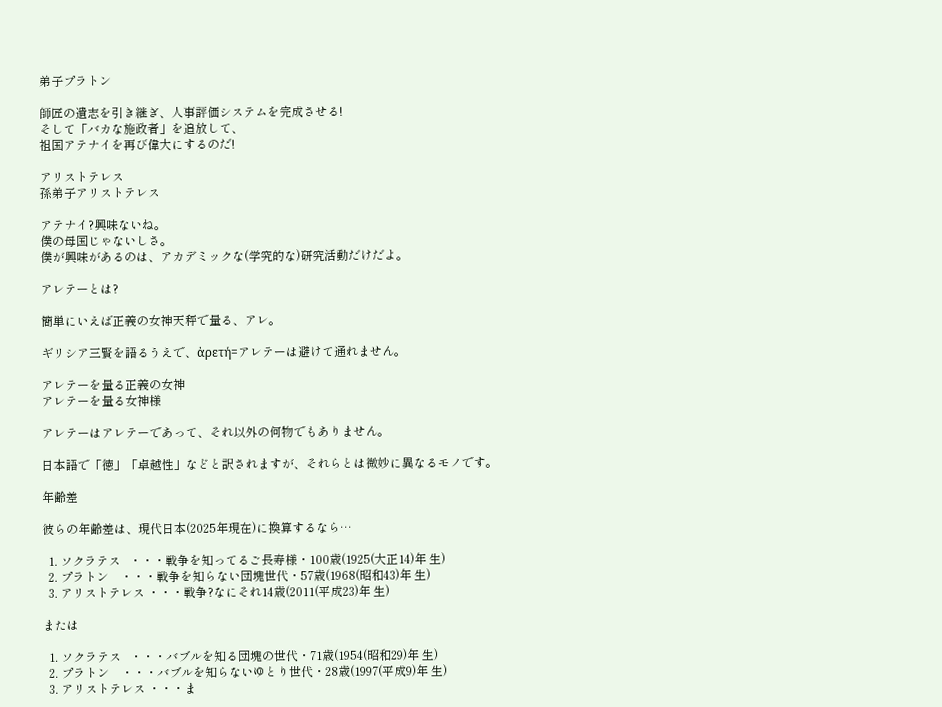弟子プラトン

師匠の遺志を引き継ぎ、人事評価システムを完成させる!
そして「バカな施政者」を追放して、
祖国アテナイを再び偉大にするのだ!

アリストテレス
孫弟子アリストテレス

アテナイ?興味ないね。
僕の母国じゃないしさ。
僕が興味があるのは、アカデミックな(学究的な)研究活動だけだよ。

アレテーとは?

簡単にいえば正義の女神天秤で量る、アレ。

ギリシア三賢を語るうえで、ἀρετή=アレテーは避けて通れません。

アレテーを量る正義の女神
アレテーを量る女神様

アレテーはアレテーであって、それ以外の何物でもありません。

日本語で「徳」「卓越性」などと訳されますが、それらとは微妙に異なるモノです。

年齢差

彼らの年齢差は、現代日本(2025年現在)に換算するなら…

  1. ソクラテス   ・・・戦争を知ってるご長寿様・100歳(1925(大正14)年 生)
  2. プラトン    ・・・戦争を知らない団塊世代・57歳(1968(昭和43)年 生)
  3. アリストテレス ・・・戦争?なにそれ14歳(2011(平成23)年 生)

または

  1. ソクラテス   ・・・バブルを知る団塊の世代・71歳(1954(昭和29)年 生)
  2. プラトン    ・・・バブルを知らないゆとり世代・28歳(1997(平成9)年 生)
  3. アリストテレス ・・・ま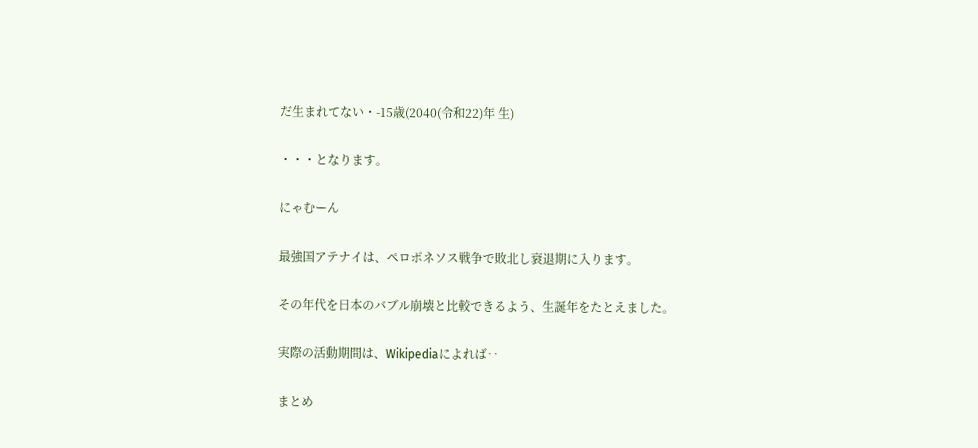だ生まれてない・-15歳(2040(令和22)年 生)

・・・となります。

にゃむーん

最強国アテナイは、ペロポネソス戦争で敗北し衰退期に入ります。

その年代を日本のバブル崩壊と比較できるよう、生誕年をたとえました。

実際の活動期間は、Wikipediaによれば‥

まとめ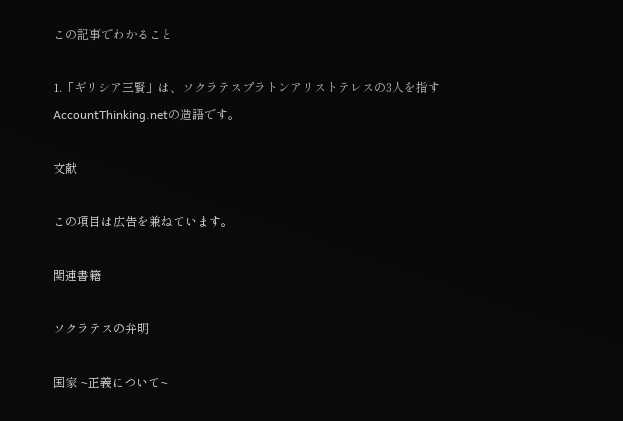この記事でわかること

1.「ギリシア三賢」は、ソクラテスプラトンアリストテレスの3人を指すAccountThinking.netの造語です。

文献

この項目は広告を兼ねています。

関連書籍

ソクラテスの弁明

国家 ~正義について~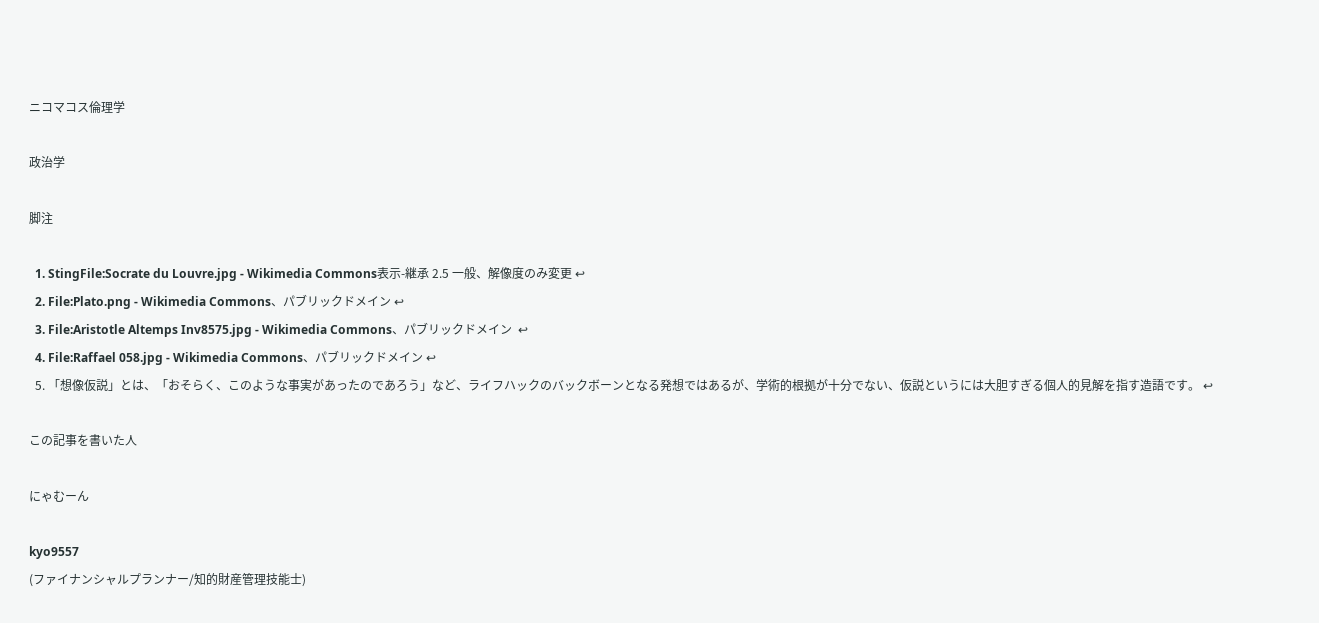ニコマコス倫理学

政治学

脚注

  1. StingFile:Socrate du Louvre.jpg - Wikimedia Commons表示-継承 2.5 一般、解像度のみ変更 ↩
  2. File:Plato.png - Wikimedia Commons、パブリックドメイン ↩
  3. File:Aristotle Altemps Inv8575.jpg - Wikimedia Commons、パブリックドメイン  ↩
  4. File:Raffael 058.jpg - Wikimedia Commons、パブリックドメイン ↩
  5. 「想像仮説」とは、「おそらく、このような事実があったのであろう」など、ライフハックのバックボーンとなる発想ではあるが、学術的根拠が十分でない、仮説というには大胆すぎる個人的見解を指す造語です。 ↩

この記事を書いた人

にゃむーん

kyo9557
(ファイナンシャルプランナー/知的財産管理技能士)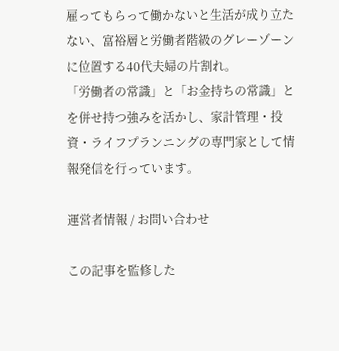雇ってもらって働かないと生活が成り立たない、富裕層と労働者階級のグレーゾーンに位置する40代夫婦の片割れ。
「労働者の常識」と「お金持ちの常識」とを併せ持つ強みを活かし、家計管理・投資・ライフプランニングの専門家として情報発信を行っています。

運営者情報 / お問い合わせ

この記事を監修した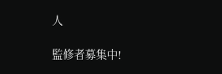人

監修者募集中!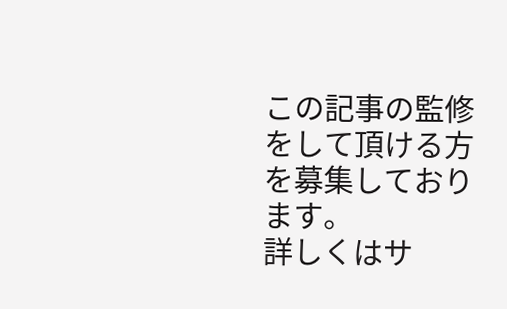この記事の監修をして頂ける方を募集しております。
詳しくはサ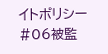イトポリシー #06被監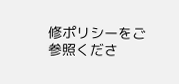修ポリシーをご参照くださ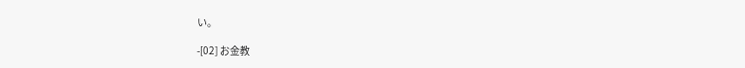い。

-[02] お金教